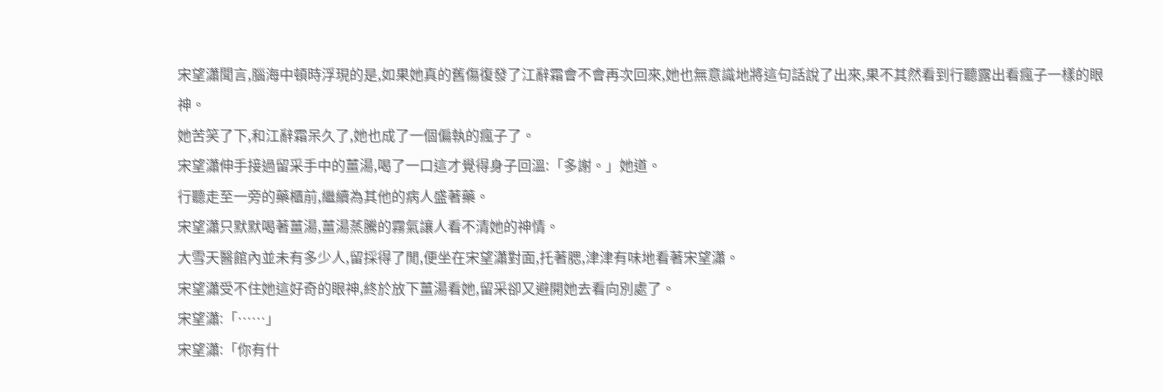宋望瀟聞言,腦海中頓時浮現的是,如果她真的舊傷復發了江辭霜會不會再次回來,她也無意識地將這句話說了出來,果不其然看到行聽露出看瘋子一樣的眼神。
她苦笑了下,和江辭霜呆久了,她也成了一個偏執的瘋子了。
宋望瀟伸手接過留采手中的薑湯,喝了一口這才覺得身子回溫:「多謝。」她道。
行聽走至一旁的藥櫃前,繼續為其他的病人盛著藥。
宋望瀟只默默喝著薑湯,薑湯蒸騰的霧氣讓人看不清她的神情。
大雪天醫館內並未有多少人,留採得了閒,便坐在宋望瀟對面,托著腮,津津有味地看著宋望瀟。
宋望瀟受不住她這好奇的眼神,終於放下薑湯看她,留采卻又避開她去看向別處了。
宋望瀟:「……」
宋望瀟:「你有什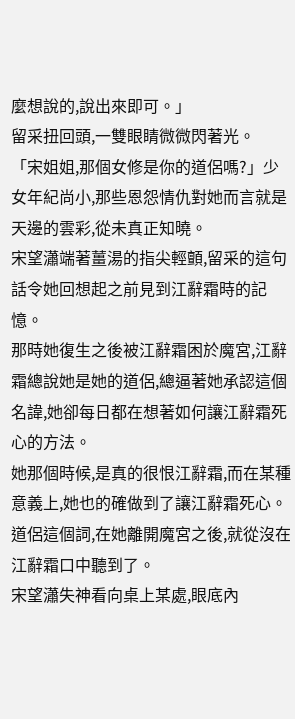麼想說的,說出來即可。」
留采扭回頭,一雙眼睛微微閃著光。
「宋姐姐,那個女修是你的道侶嗎?」少女年紀尚小,那些恩怨情仇對她而言就是天邊的雲彩,從未真正知曉。
宋望瀟端著薑湯的指尖輕顫,留采的這句話令她回想起之前見到江辭霜時的記憶。
那時她復生之後被江辭霜困於魔宮,江辭霜總說她是她的道侶,總逼著她承認這個名諱,她卻每日都在想著如何讓江辭霜死心的方法。
她那個時候,是真的很恨江辭霜,而在某種意義上,她也的確做到了讓江辭霜死心。
道侶這個詞,在她離開魔宮之後,就從沒在江辭霜口中聽到了。
宋望瀟失神看向桌上某處,眼底內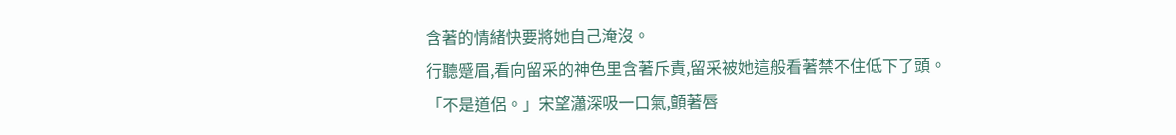含著的情緒快要將她自己淹沒。
行聽蹙眉,看向留采的神色里含著斥責,留采被她這般看著禁不住低下了頭。
「不是道侶。」宋望瀟深吸一口氣,顫著唇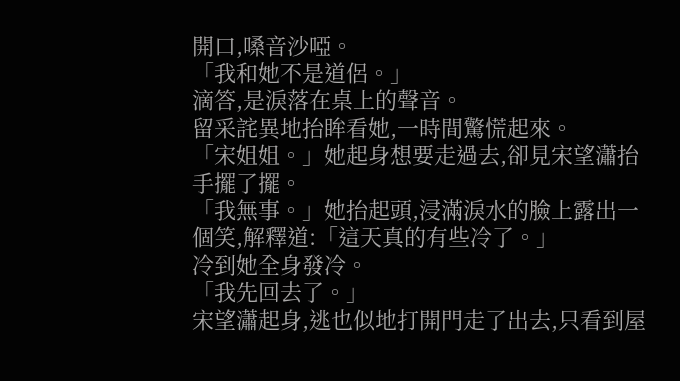開口,嗓音沙啞。
「我和她不是道侶。」
滴答,是淚落在桌上的聲音。
留采詫異地抬眸看她,一時間驚慌起來。
「宋姐姐。」她起身想要走過去,卻見宋望瀟抬手擺了擺。
「我無事。」她抬起頭,浸滿淚水的臉上露出一個笑,解釋道:「這天真的有些冷了。」
冷到她全身發冷。
「我先回去了。」
宋望瀟起身,逃也似地打開門走了出去,只看到屋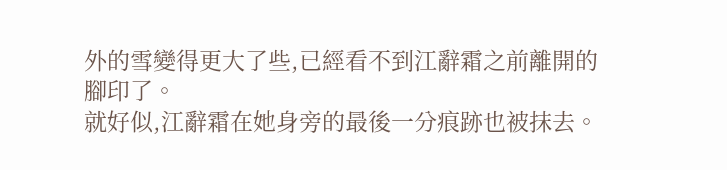外的雪變得更大了些,已經看不到江辭霜之前離開的腳印了。
就好似,江辭霜在她身旁的最後一分痕跡也被抹去。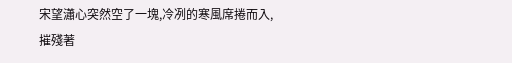宋望瀟心突然空了一塊,冷冽的寒風席捲而入,摧殘著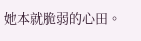她本就脆弱的心田。